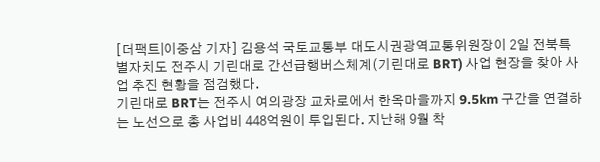[더팩트|이중삼 기자] 김용석 국토교통부 대도시권광역교통위원장이 2일 전북특별자치도 전주시 기린대로 간선급행버스체계(기린대로 BRT) 사업 현장을 찾아 사업 추진 현황을 점검했다.
기린대로 BRT는 전주시 여의광장 교차로에서 한옥마을까지 9.5km 구간을 연결하는 노선으로 총 사업비 448억원이 투입된다. 지난해 9월 착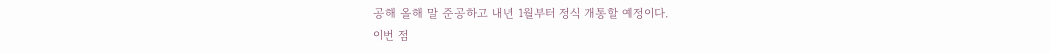공해 올해 말 준공하고 내년 1월부터 정식 개통할 예정이다.
이번 점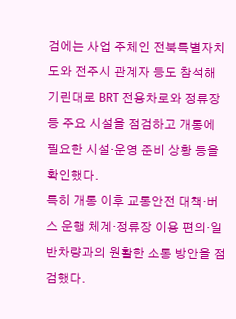검에는 사업 주체인 전북특별자치도와 전주시 관계자 등도 참석해 기린대로 BRT 전용차로와 정류장 등 주요 시설을 점검하고 개통에 필요한 시설·운영 준비 상황 등을 확인했다.
특히 개통 이후 교통안전 대책·버스 운행 체계·정류장 이용 편의·일반차량과의 원활한 소통 방안을 점검했다.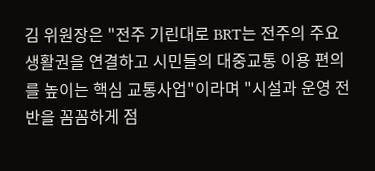김 위원장은 "전주 기린대로 BRT는 전주의 주요 생활권을 연결하고 시민들의 대중교통 이용 편의를 높이는 핵심 교통사업"이라며 "시설과 운영 전반을 꼼꼼하게 점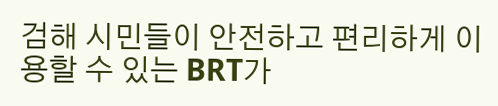검해 시민들이 안전하고 편리하게 이용할 수 있는 BRT가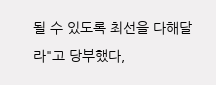될 수 있도록 최선을 다해달라"고 당부했다,